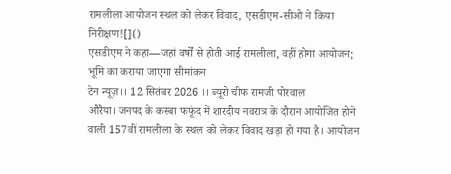रामलीला आयोजन स्थल को लेकर विवाद, एसडीएम-सीओ ने किया निरीक्षण![]()
एसडीएम ने कहा—जहां वर्षों से होती आई रामलीला, वहीं होगा आयोजन; भूमि का कराया जाएगा सीमांकन
टेन न्यूज़।। 12 सितंबर 2026 ।। ब्यूरो चीफ रामजी पोरवाल
औरैया। जनपद के कस्बा फफूंद में शारदीय नवरात्र के दौरान आयोजित होने वाली 157वीं रामलीला के स्थल को लेकर विवाद खड़ा हो गया है। आयोजन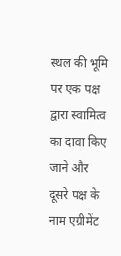स्थल की भूमि पर एक पक्ष द्वारा स्वामित्व का दावा किए जाने और दूसरे पक्ष के नाम एग्रीमेंट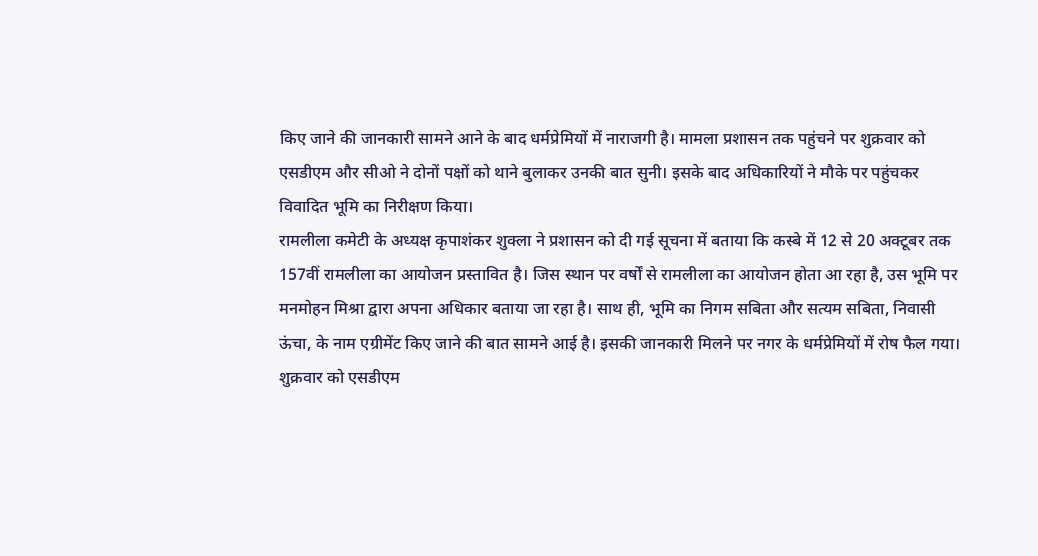किए जाने की जानकारी सामने आने के बाद धर्मप्रेमियों में नाराजगी है। मामला प्रशासन तक पहुंचने पर शुक्रवार को एसडीएम और सीओ ने दोनों पक्षों को थाने बुलाकर उनकी बात सुनी। इसके बाद अधिकारियों ने मौके पर पहुंचकर विवादित भूमि का निरीक्षण किया।
रामलीला कमेटी के अध्यक्ष कृपाशंकर शुक्ला ने प्रशासन को दी गई सूचना में बताया कि कस्बे में 12 से 20 अक्टूबर तक 157वीं रामलीला का आयोजन प्रस्तावित है। जिस स्थान पर वर्षों से रामलीला का आयोजन होता आ रहा है, उस भूमि पर मनमोहन मिश्रा द्वारा अपना अधिकार बताया जा रहा है। साथ ही, भूमि का निगम सबिता और सत्यम सबिता, निवासी ऊंचा, के नाम एग्रीमेंट किए जाने की बात सामने आई है। इसकी जानकारी मिलने पर नगर के धर्मप्रेमियों में रोष फैल गया।
शुक्रवार को एसडीएम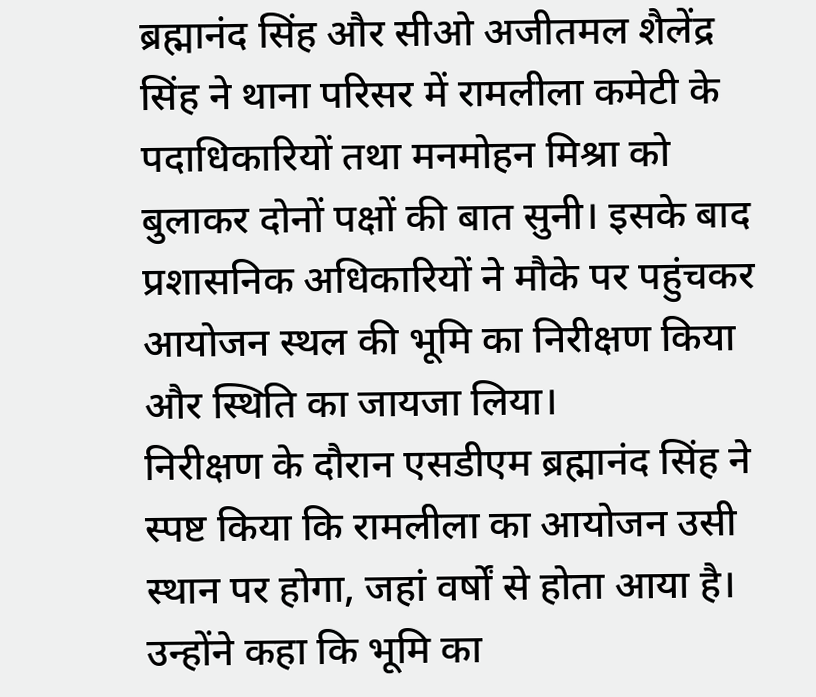ब्रह्मानंद सिंह और सीओ अजीतमल शैलेंद्र सिंह ने थाना परिसर में रामलीला कमेटी के पदाधिकारियों तथा मनमोहन मिश्रा को बुलाकर दोनों पक्षों की बात सुनी। इसके बाद प्रशासनिक अधिकारियों ने मौके पर पहुंचकर आयोजन स्थल की भूमि का निरीक्षण किया और स्थिति का जायजा लिया।
निरीक्षण के दौरान एसडीएम ब्रह्मानंद सिंह ने स्पष्ट किया कि रामलीला का आयोजन उसी स्थान पर होगा, जहां वर्षों से होता आया है। उन्होंने कहा कि भूमि का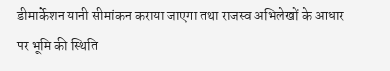डीमार्केशन यानी सीमांकन कराया जाएगा तथा राजस्व अभिलेखों के आधार पर भूमि की स्थिति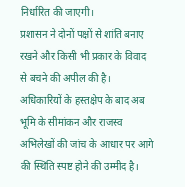निर्धारित की जाएगी।
प्रशासन ने दोनों पक्षों से शांति बनाए रखने और किसी भी प्रकार के विवाद से बचने की अपील की है। अधिकारियों के हस्तक्षेप के बाद अब भूमि के सीमांकन और राजस्व अभिलेखों की जांच के आधार पर आगे की स्थिति स्पष्ट होने की उम्मीद है।